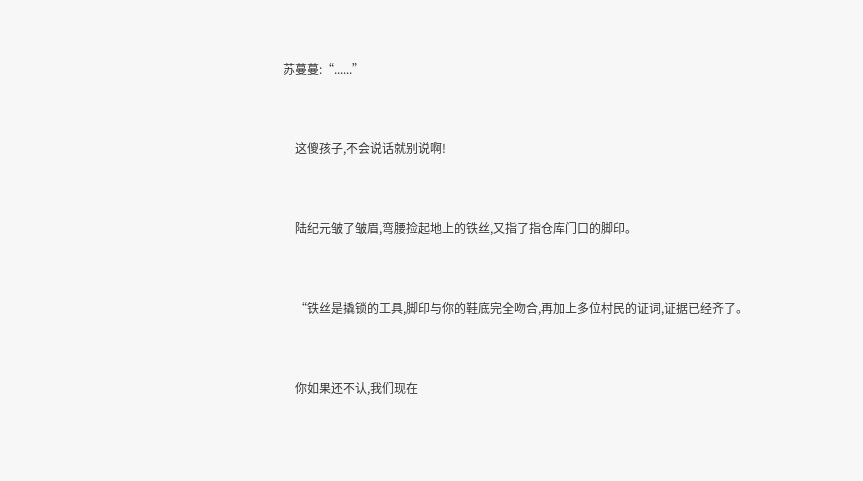苏蔓蔓:“......”


    这傻孩子,不会说话就别说啊!


    陆纪元皱了皱眉,弯腰捡起地上的铁丝,又指了指仓库门口的脚印。


    “铁丝是撬锁的工具,脚印与你的鞋底完全吻合,再加上多位村民的证词,证据已经齐了。


    你如果还不认,我们现在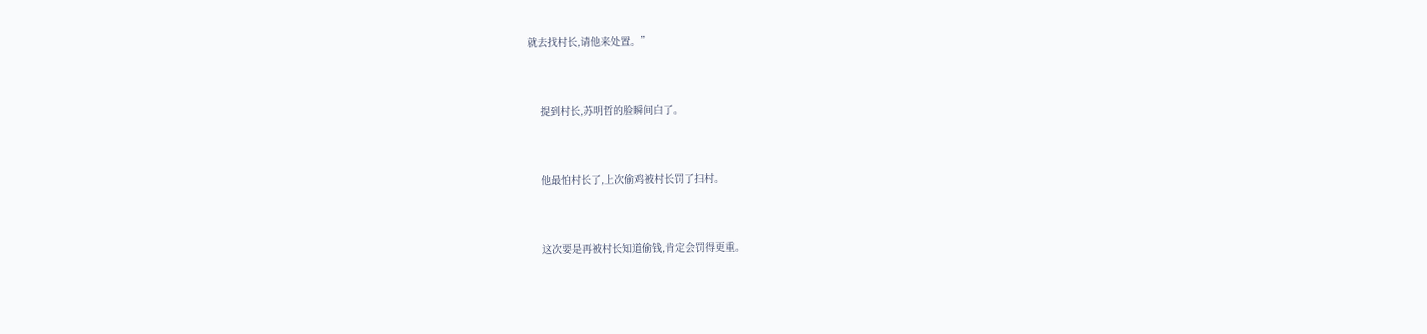就去找村长,请他来处置。”


    提到村长,苏明哲的脸瞬间白了。


    他最怕村长了,上次偷鸡被村长罚了扫村。


    这次要是再被村长知道偷钱,肯定会罚得更重。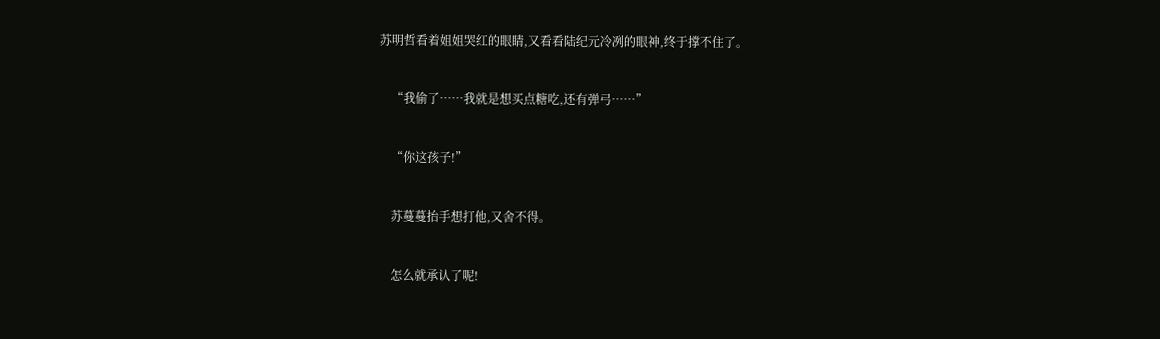苏明哲看着姐姐哭红的眼睛,又看看陆纪元冷冽的眼神,终于撑不住了。


    “我偷了……我就是想买点糖吃,还有弹弓……”


    “你这孩子!”


    苏蔓蔓抬手想打他,又舍不得。


    怎么就承认了呢!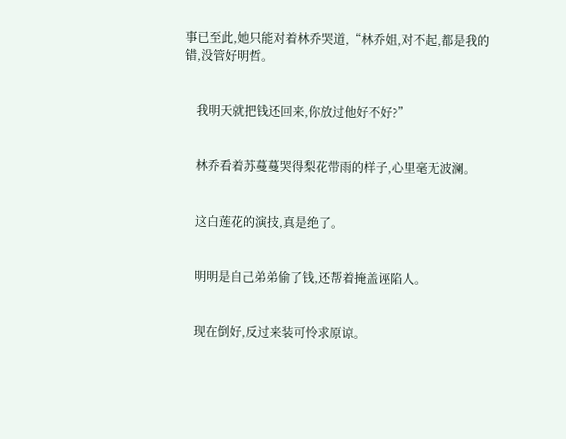事已至此,她只能对着林乔哭道,“林乔姐,对不起,都是我的错,没管好明哲。


    我明天就把钱还回来,你放过他好不好?”


    林乔看着苏蔓蔓哭得梨花带雨的样子,心里毫无波澜。


    这白莲花的演技,真是绝了。


    明明是自己弟弟偷了钱,还帮着掩盖诬陷人。


    现在倒好,反过来装可怜求原谅。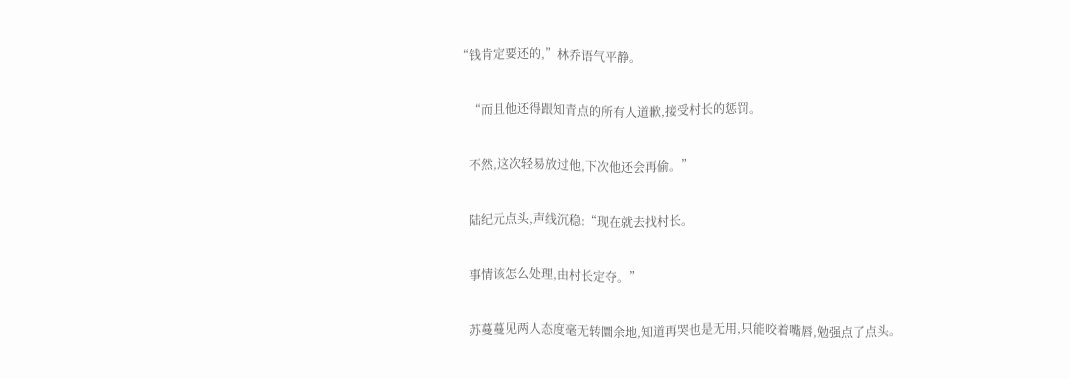“钱肯定要还的,”林乔语气平静。


    “而且他还得跟知青点的所有人道歉,接受村长的惩罚。


    不然,这次轻易放过他,下次他还会再偷。”


    陆纪元点头,声线沉稳:“现在就去找村长。


    事情该怎么处理,由村长定夺。”


    苏蔓蔓见两人态度毫无转圜余地,知道再哭也是无用,只能咬着嘴唇,勉强点了点头。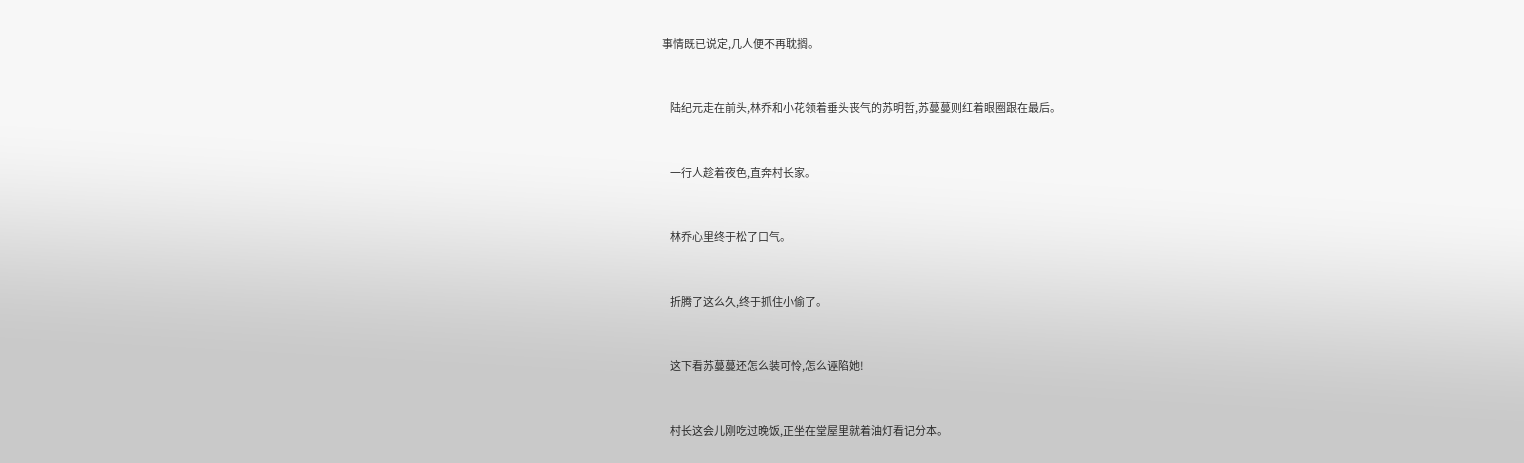事情既已说定,几人便不再耽搁。


    陆纪元走在前头,林乔和小花领着垂头丧气的苏明哲,苏蔓蔓则红着眼圈跟在最后。


    一行人趁着夜色,直奔村长家。


    林乔心里终于松了口气。


    折腾了这么久,终于抓住小偷了。


    这下看苏蔓蔓还怎么装可怜,怎么诬陷她!


    村长这会儿刚吃过晚饭,正坐在堂屋里就着油灯看记分本。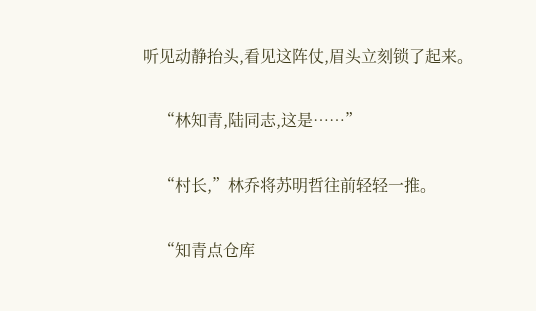听见动静抬头,看见这阵仗,眉头立刻锁了起来。


    “林知青,陆同志,这是……”


    “村长,”林乔将苏明哲往前轻轻一推。


    “知青点仓库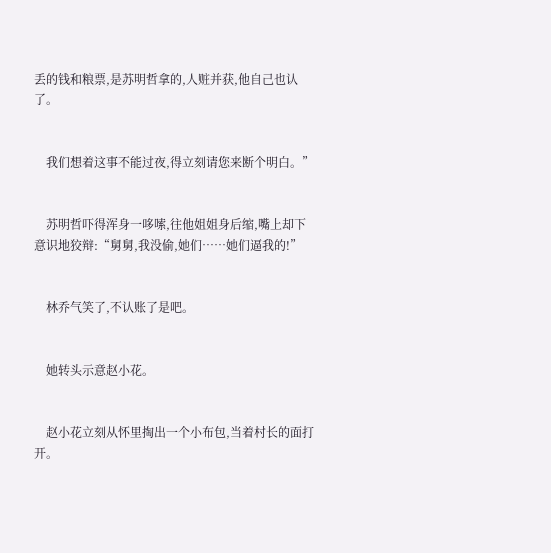丢的钱和粮票,是苏明哲拿的,人赃并获,他自己也认了。


    我们想着这事不能过夜,得立刻请您来断个明白。”


    苏明哲吓得浑身一哆嗦,往他姐姐身后缩,嘴上却下意识地狡辩:“舅舅,我没偷,她们……她们逼我的!”


    林乔气笑了,不认账了是吧。


    她转头示意赵小花。


    赵小花立刻从怀里掏出一个小布包,当着村长的面打开。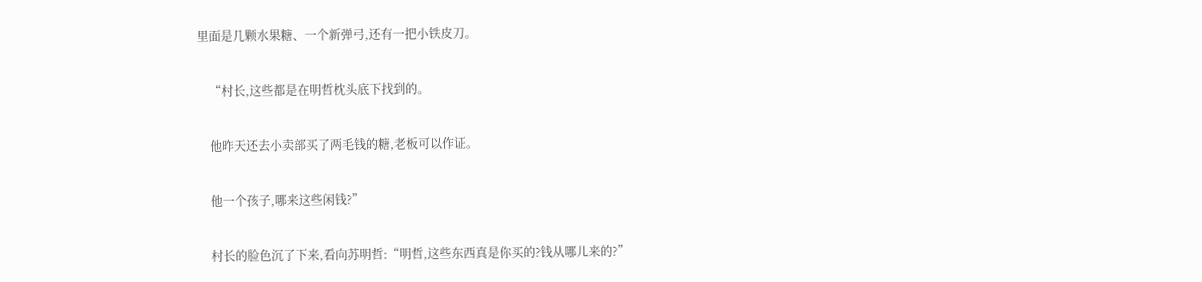里面是几颗水果糖、一个新弹弓,还有一把小铁皮刀。


    “村长,这些都是在明哲枕头底下找到的。


    他昨天还去小卖部买了两毛钱的糖,老板可以作证。


    他一个孩子,哪来这些闲钱?”


    村长的脸色沉了下来,看向苏明哲:“明哲,这些东西真是你买的?钱从哪儿来的?”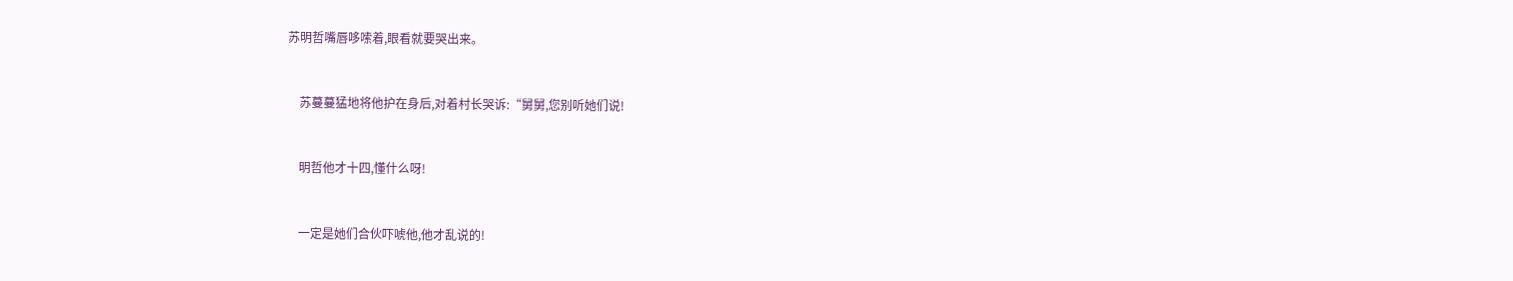苏明哲嘴唇哆嗦着,眼看就要哭出来。


    苏蔓蔓猛地将他护在身后,对着村长哭诉:“舅舅,您别听她们说!


    明哲他才十四,懂什么呀!


    一定是她们合伙吓唬他,他才乱说的!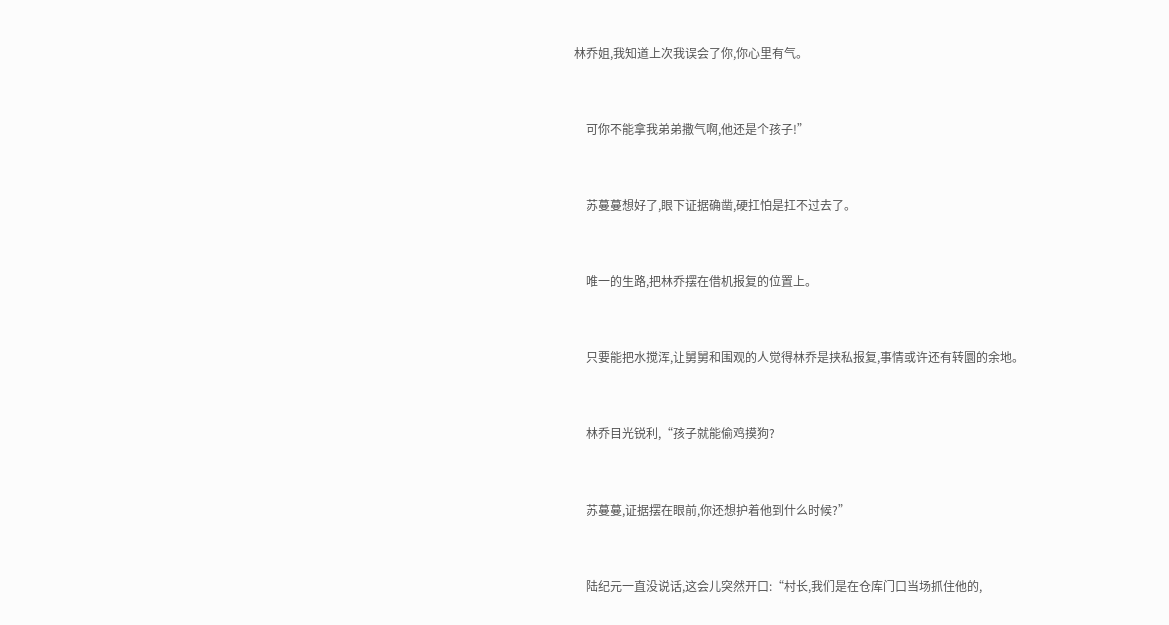林乔姐,我知道上次我误会了你,你心里有气。


    可你不能拿我弟弟撒气啊,他还是个孩子!”


    苏蔓蔓想好了,眼下证据确凿,硬扛怕是扛不过去了。


    唯一的生路,把林乔摆在借机报复的位置上。


    只要能把水搅浑,让舅舅和围观的人觉得林乔是挟私报复,事情或许还有转圜的余地。


    林乔目光锐利,“孩子就能偷鸡摸狗?


    苏蔓蔓,证据摆在眼前,你还想护着他到什么时候?”


    陆纪元一直没说话,这会儿突然开口:“村长,我们是在仓库门口当场抓住他的,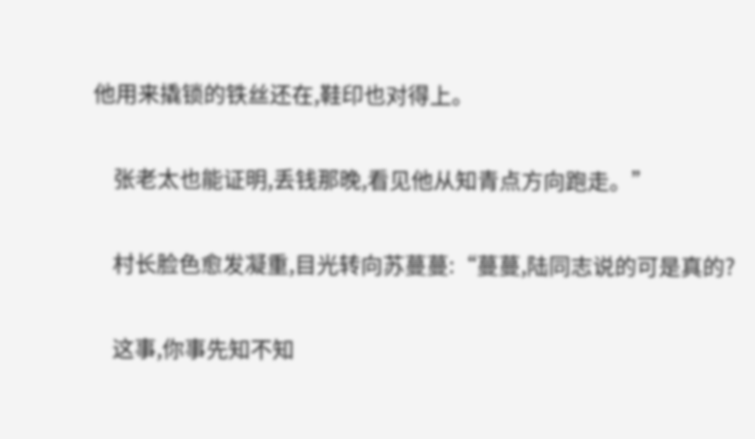他用来撬锁的铁丝还在,鞋印也对得上。


    张老太也能证明,丢钱那晚,看见他从知青点方向跑走。”


    村长脸色愈发凝重,目光转向苏蔓蔓:“蔓蔓,陆同志说的可是真的?


    这事,你事先知不知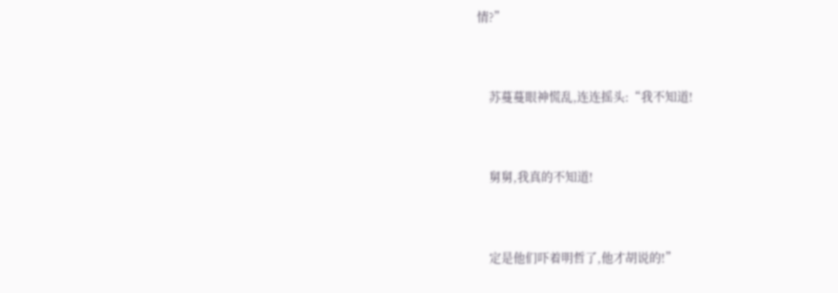情?”


    苏蔓蔓眼神慌乱,连连摇头:“我不知道!


    舅舅,我真的不知道!


    定是他们吓着明哲了,他才胡说的!”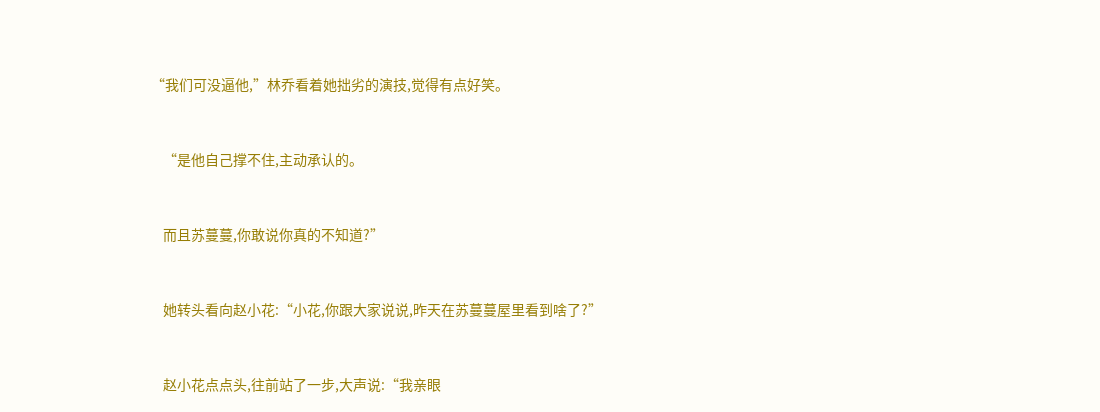“我们可没逼他,”林乔看着她拙劣的演技,觉得有点好笑。


    “是他自己撑不住,主动承认的。


    而且苏蔓蔓,你敢说你真的不知道?”


    她转头看向赵小花:“小花,你跟大家说说,昨天在苏蔓蔓屋里看到啥了?”


    赵小花点点头,往前站了一步,大声说:“我亲眼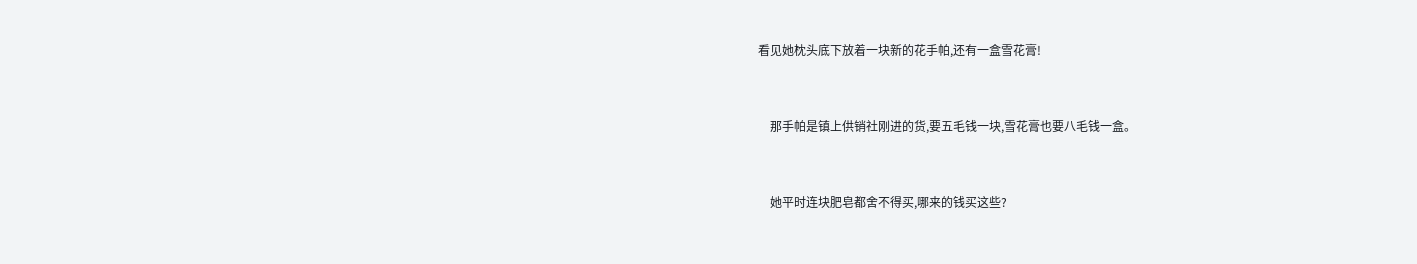看见她枕头底下放着一块新的花手帕,还有一盒雪花膏!


    那手帕是镇上供销社刚进的货,要五毛钱一块,雪花膏也要八毛钱一盒。


    她平时连块肥皂都舍不得买,哪来的钱买这些?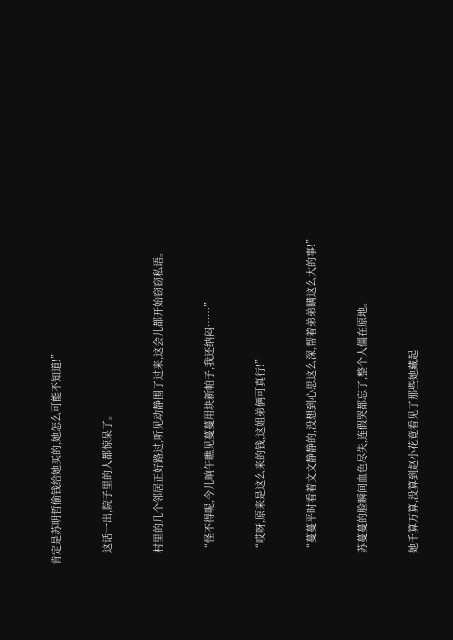肯定是苏明哲偷钱给她买的,她怎么可能不知道!”


    这话一出,院子里的人都惊呆了。


    村里的几个邻居正好路过,听见动静围了过来,这会儿都开始窃窃私语。


    “怪不得呢,今儿晌午瞧见蔓蔓用块新帕子,我还纳闷……”


    “哎呀,原来是这么来的钱,这姐弟俩可真行!”


    “蔓蔓平时看着文文静静的,没想到心思这么深,帮着弟弟瞒这么大的事!”


    苏蔓蔓的脸瞬间血色尽失,连假哭都忘了,整个人僵在原地。


    她千算万算,没算到赵小花竟看见了那些她藏起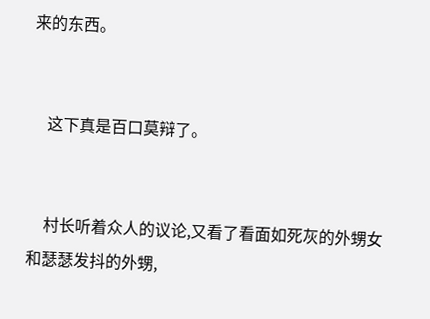来的东西。


    这下真是百口莫辩了。


    村长听着众人的议论,又看了看面如死灰的外甥女和瑟瑟发抖的外甥,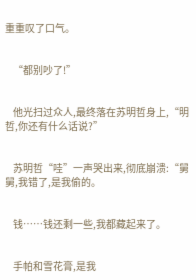重重叹了口气。


    “都别吵了!”


    他光扫过众人,最终落在苏明哲身上,“明哲,你还有什么话说?”


    苏明哲“哇”一声哭出来,彻底崩溃:“舅舅,我错了,是我偷的。


    钱……钱还剩一些,我都藏起来了。


    手帕和雪花膏,是我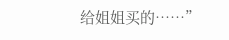给姐姐买的……”